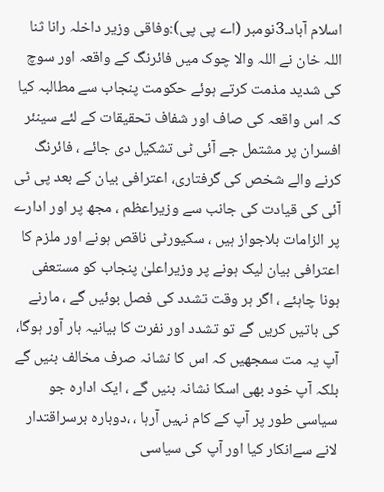اسلام آباد۔3نومبر (اے پی پی):وفاقی وزیر داخلہ رانا ثنا اللہ خان نے اللہ والا چوک میں فائرنگ کے واقعہ اور سوچ کی شدید مذمت کرتے ہوئے حکومت پنجاب سے مطالبہ کیا کہ اس واقعہ کی صاف اور شفاف تحقیقات کے لئے سینئر افسران پر مشتمل جے آئی ٹی تشکیل دی جائے ، فائرنگ کرنے والے شخص کی گرفتاری، اعترافی بیان کے بعد پی ٹی آئی کی قیادت کی جانب سے وزیراعظم ، مجھ پر اور ادارے پر الزامات بلاجواز ہیں ، سکیورٹی ناقص ہونے اور ملزم کا اعترافی بیان لیک ہونے پر وزیراعلیٰ پنجاب کو مستعفی ہونا چاہئے ، اگر ہر وقت تشدد کی فصل بوئیں گے ، مارنے کی باتیں کریں گے تو تشدد اور نفرت کا بیانیہ بار آور ہوگا، آپ یہ مت سمجھیں کہ اس کا نشانہ صرف مخالف بنیں گے بلکہ آپ خود بھی اسکا نشانہ بنیں گے ، ایک ادارہ جو سیاسی طور پر آپ کے کام نہیں آرہا ، ،دوبارہ برسراقتدار لانے سےانکار کیا اور آپ کی سیاسی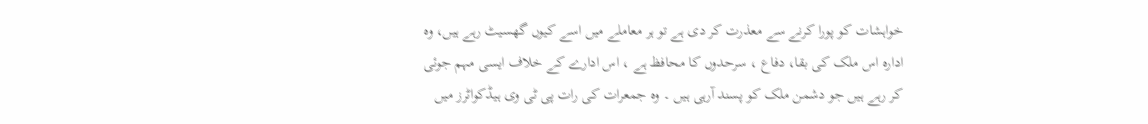خواہشات کو پورا کرنے سے معذرت کر دی ہے تو ہر معاملے میں اسے کیوں گھسیٹ رہے ہیں، وہ ادارہ اس ملک کی بقا، دفاع ، سرحدوں کا محافظ ہے ، اس ادارے کے خلاف ایسی مہم جوئی کر رہے ہیں جو دشمن ملک کو پسند آرہی ہیں ۔ وہ جمعرات کی رات پی ٹی وی ہیڈکواٹرز میں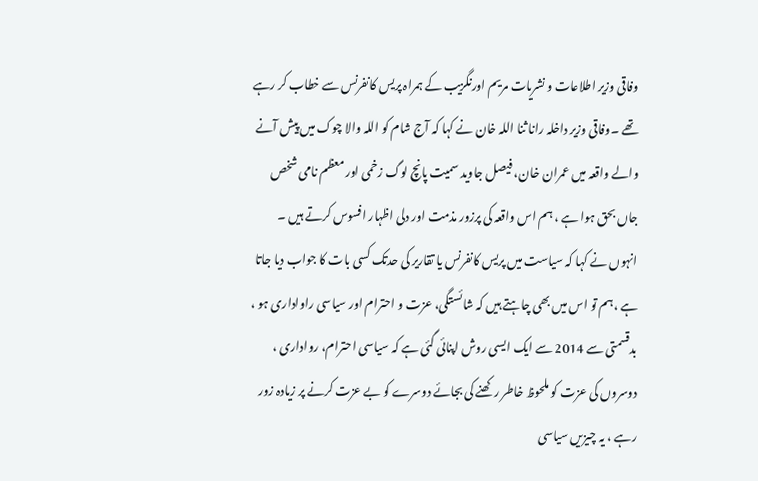وفاقی وزیر اطلاعات و نشریات مریم اورنگزیب کے ہمراہ پریس کانفرنس سے خطاب کر رہے تھے ۔وفاقی وزیر داخلہ رانا ثنا اللہ خان نے کہا کہ آج شام کو اللہ والا چوک میں پیش آنے والے واقعہ میں عمران خان، فیصل جاوید سمیت پانچ لوگ زخمی اور معظم نامی شخص جاں بحق ہوا ہے ، ہم اس واقعہ کی پرزور مذمت اور دلی اظہار افسوس کرتے ہیں ۔ انہوں نے کہا کہ سیاست میں پریس کانفرنس یا تقاریر کی حدتک کسی بات کا جواب دیا جاتا ہے ،ہم تو اس میں بھی چاہتے ہیں کہ شائستگی، عزت و احترام اور سیاسی راواداری ہو ، بدقسمتی سے 2014 سے ایک ایسی روش اپنائی گئی ہے کہ سیاسی احترام، رواداری ، دوسروں کی عزت کو ملحوظ خاطر رکھنے کی بجائے دوسرے کو بے عزت کرنے پر زیادہ زور رہے ، یہ چیزیں سیاسی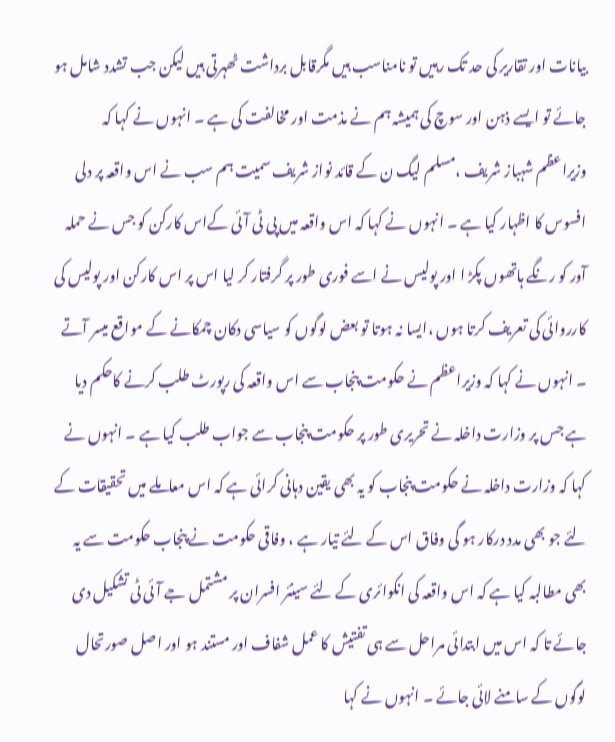بیانات اور تقاریر کی حد تک رہیں تو نامناسب ہیں مگرقابل برداشت ٹھہرتی ہیں لیکن جب تشدد شامل ہو جائے تو ایسے ذہن اور سوچ کی ہمیشہ ہم نے مذمت اور مخالفت کی ہے ۔ انہوں نے کہا کہ وزیراعظم شہباز شریف ،مسلم لیگ ن کے قائد نواز شریف سمیت ہم سب نے اس واقعہ پر دلی افسوس کا اظہار کیا ہے ۔ انہوں نے کہا کہ اس واقعہ میں پی ٹی آئی کےاس کارکن کو جس نے حملہ آور کو رنگے ہاتھوں پکڑ ا اور پولیس نے اسے فوری طور پر گرفتار کر لیا اس پر اس کارکن اور پولیس کی کارروائی کی تعریف کرتا ہوں ،ایسا نہ ہوتا تو بعض لوگوں کو سیاسی دکان چمکانے کے مواقع میسر آتے ۔ انہوں نے کہا کہ وزیراعظم نے حکومت پنجاب سے اس واقعہ کی رپورٹ طلب کرنے کاحکم دیا ہے جس پر وزارت داخلہ نے تحریری طور پر حکومت پنجاب سے جواب طلب کیا ہے ۔ انہوں نے کہا کہ وزارت داخلہ نے حکومت پنجاب کو یہ بھی یقین دہانی کرائی ہے کہ اس معاملے میں تحقیقات کے لئے جو بھی مدد درکار ہو گی وفاق اس کے لئے تیار ہے ، وفاقی حکومت نے پنجاب حکومت سے یہ بھی مطالبہ کیا ہے کہ اس واقعہ کی انکوائری کے لئے سینئر افسران پر مشتمل جے آئی ٹی تشکیل دی جائے تا کہ اس میں ابتدائی مراحل سے ہی تفتیش کا عمل شفاف اور مستند ہو اور اصل صورتحال لوگوں کے سامنے لائی جائے ۔ انہوں نے کہا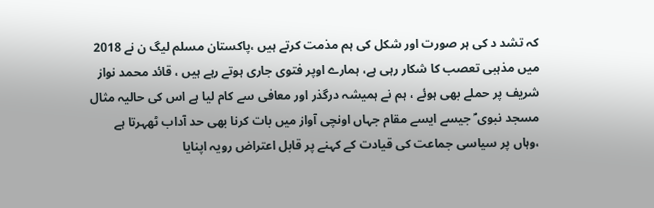کہ تشد د کی ہر صورت اور شکل کی ہم مذمت کرتے ہیں ،پاکستان مسلم لیگ ن نے 2018 میں مذہبی تعصب کا شکار رہی ہے، ہمارے اوپر فتوی جاری ہوتے رہے ہیں ، قائد محمد نواز شریف پر حملے بھی ہوئے ، ہم نے ہمیشہ درگذر اور معافی سے کام لیا ہے اس کی حالیہ مثال مسجد نبوی ؐ جیسے ایسے مقام جہاں اونچی آواز میں بات کرنا بھی حد آداب ٹھہرتا ہے ،وہاں پر سیاسی جماعت کی قیادت کے کہنے پر قابل اعتراض رویہ اپنایا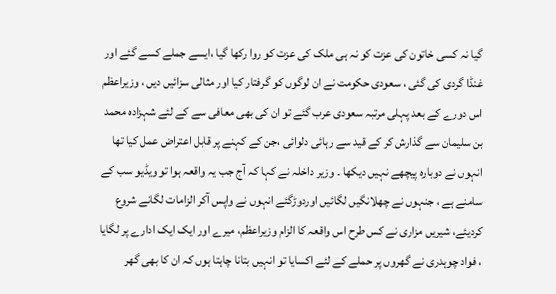گیا نہ کسی خاتون کی عزت کو نہ ہی ملک کی عزت کو روا رکھا گیا ،ایسے جملے کسے گئے اور غنڈا گردی کی گئی ، سعودی حکومت نے ان لوگوں کو گرفتار کیا اور مثالی سزائیں دیں ، وزیراعظم اس دورے کے بعد پہلی مرتبہ سعودی عرب گئے تو ان کی بھی معافی سے کے لئے شہزادہ محمد بن سلیمان سے گذارش کر کے قید سے رہائی دلوائی ،جن کے کہنے پر قابل اعتراض عمل کیا تھا انہوں نے دوبارہ پیچھے نہیں دیکھا ۔ وزیر داخلہ نے کہا کہ آج جب یہ واقعہ ہوا تو ویڈیو سب کے سامنے ہے ، جنہوں نے چھلانگیں لگائیں اوردوڑگئے انہوں نے واپس آکر الزامات لگانے شروع کردیئے، شیریں مزاری نے کس طرح اس واقعہ کا الزام وزیراعظم، میرے اور ایک ایک ادارے پر لگایا ، فواد چوہدری نے گھروں پر حملے کے لئے اکسایا تو انہیں بتانا چاہتا ہوں کہ ان کا بھی گھر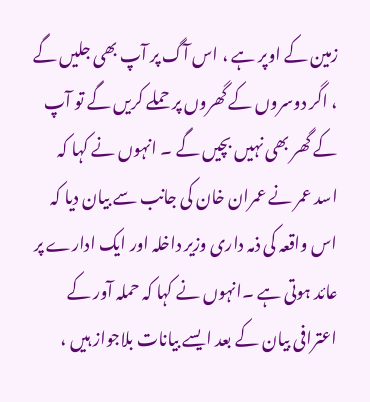زمین کے اوپر ہے ، اس آگ پر آپ بھی جلیں گے ، اگر دوسروں کے گھروں پر حملے کریں گے تو آپ کے گھر بھی نہیں بچیں گے ۔ انہوں نے کہا کہ اسد عمر نے عمران خان کی جانب سے بیان دیا کہ اس واقعہ کی ذمہ داری وزیر داخلہ اور ایک ادارے پر عائد ہوتی ہے ۔انہوں نے کہا کہ حملہ آور کے اعترافی بیان کے بعد ایسے بیانات بلاجواز ہیں ،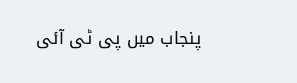پنجاب میں پی ٹی آئی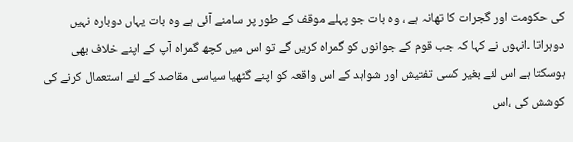کی حکومت اور گجرات کا تھانہ ہے ، وہ بات جو پہلے موقف کے طور پر سامنے آئی ہے وہ بات یہاں دوبارہ نہیں دوہراتا ۔انہوں نے کہا کہ جب قوم کے جوانوں کو گمراہ کریں گے تو اس میں کچھ گمراہ آپ کے اپنے خلاف بھی ہوسکتا ہے اس لئے بغیر کسی تفتیش اور شواہد کے اس واقعہ کو اپنے گٹھیا سیاسی مقاصد کے لئے استعمال کرنے کی کوشش کی ،اس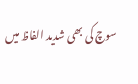سوچ کی بھی شدید الفاظ میں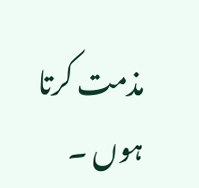مذمت کرتا ہوں ۔